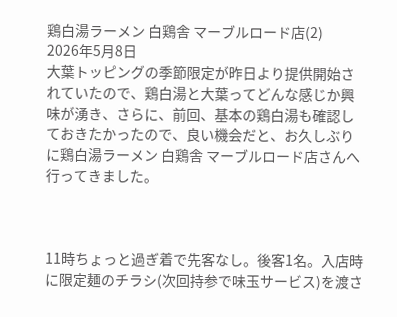鶏白湯ラーメン 白鶏舎 マーブルロード店(2)
2026年5月8日
大葉トッピングの季節限定が昨日より提供開始されていたので、鶏白湯と大葉ってどんな感じか興味が湧き、さらに、前回、基本の鶏白湯も確認しておきたかったので、良い機会だと、お久しぶりに鶏白湯ラーメン 白鶏舎 マーブルロード店さんへ行ってきました。



11時ちょっと過ぎ着で先客なし。後客1名。入店時に限定麺のチラシ(次回持参で味玉サービス)を渡さ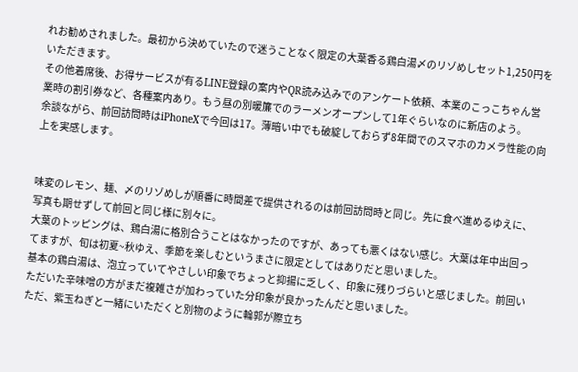れお勧めされました。最初から決めていたので迷うことなく限定の大葉香る鶏白湯〆のリゾめしセット1,250円をいただきます。
その他着席後、お得サービスが有るLINE登録の案内やQR読み込みでのアンケート依頼、本業のこっこちゃん営業時の割引券など、各種案内あり。もう昼の別暖簾でのラーメンオープンして1年ぐらいなのに新店のよう。
余談ながら、前回訪問時はiPhoneXで今回は17。薄暗い中でも破綻しておらず8年間でのスマホのカメラ性能の向上を実感します。


味変のレモン、麺、〆のリゾめしが順番に時間差で提供されるのは前回訪問時と同じ。先に食べ進めるゆえに、写真も期せずして前回と同じ様に別々に。
大葉のトッピングは、鶏白湯に格別合うことはなかったのですが、あっても悪くはない感じ。大葉は年中出回ってますが、旬は初夏~秋ゆえ、季節を楽しむというまさに限定としてはありだと思いました。
基本の鶏白湯は、泡立っていてやさしい印象でちょっと抑揚に乏しく、印象に残りづらいと感じました。前回いただいた辛味噌の方がまだ複雑さが加わっていた分印象が良かったんだと思いました。
ただ、紫玉ねぎと一緒にいただくと別物のように輪郭が際立ち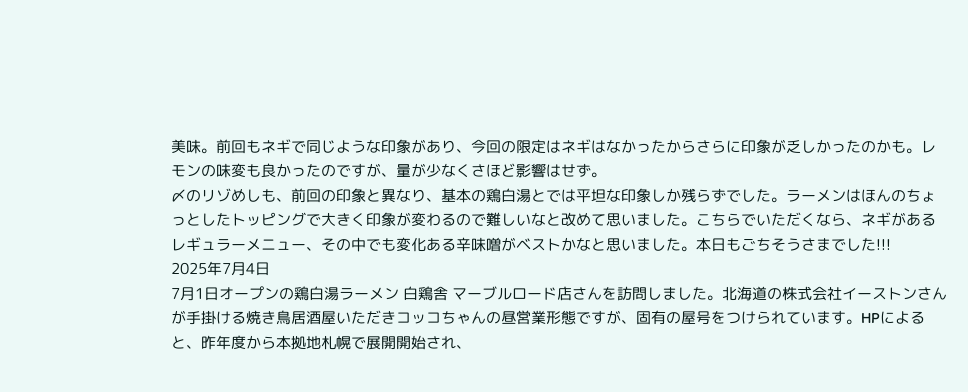美味。前回もネギで同じような印象があり、今回の限定はネギはなかったからさらに印象が乏しかったのかも。レモンの味変も良かったのですが、量が少なくさほど影響はせず。
〆のリゾめしも、前回の印象と異なり、基本の鶏白湯とでは平坦な印象しか残らずでした。ラーメンはほんのちょっとしたトッピングで大きく印象が変わるので難しいなと改めて思いました。こちらでいただくなら、ネギがあるレギュラーメニュー、その中でも変化ある辛味噌がベストかなと思いました。本日もごちそうさまでした!!!
2025年7月4日
7月1日オープンの鶏白湯ラーメン 白鶏舎 マーブルロード店さんを訪問しました。北海道の株式会社イーストンさんが手掛ける焼き鳥居酒屋いただきコッコちゃんの昼営業形態ですが、固有の屋号をつけられています。HPによると、昨年度から本拠地札幌で展開開始され、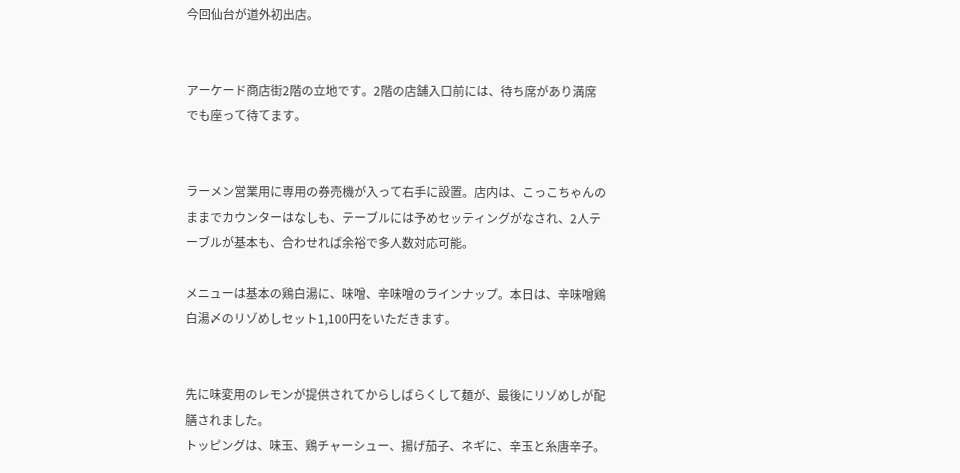今回仙台が道外初出店。


アーケード商店街2階の立地です。2階の店舗入口前には、待ち席があり満席でも座って待てます。


ラーメン営業用に専用の券売機が入って右手に設置。店内は、こっこちゃんのままでカウンターはなしも、テーブルには予めセッティングがなされ、2人テーブルが基本も、合わせれば余裕で多人数対応可能。

メニューは基本の鶏白湯に、味噌、辛味噌のラインナップ。本日は、辛味噌鶏白湯〆のリゾめしセット1,100円をいただきます。


先に味変用のレモンが提供されてからしばらくして麺が、最後にリゾめしが配膳されました。
トッピングは、味玉、鶏チャーシュー、揚げ茄子、ネギに、辛玉と糸唐辛子。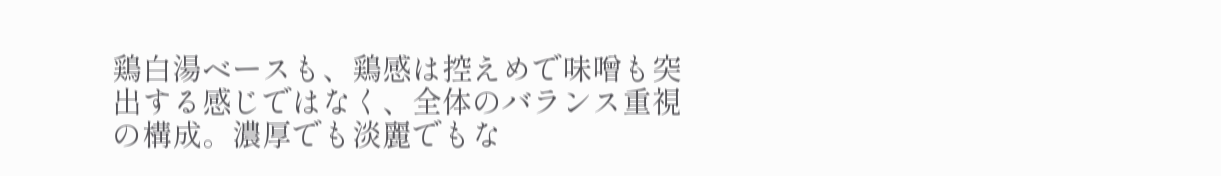鶏白湯ベースも、鶏感は控えめで味噌も突出する感じではなく、全体のバランス重視の構成。濃厚でも淡麗でもな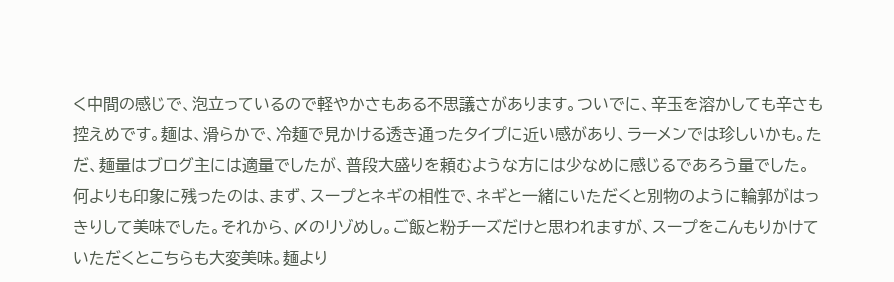く中間の感じで、泡立っているので軽やかさもある不思議さがあります。ついでに、辛玉を溶かしても辛さも控えめです。麺は、滑らかで、冷麺で見かける透き通ったタイプに近い感があり、ラーメンでは珍しいかも。ただ、麺量はブログ主には適量でしたが、普段大盛りを頼むような方には少なめに感じるであろう量でした。
何よりも印象に残ったのは、まず、スープとネギの相性で、ネギと一緒にいただくと別物のように輪郭がはっきりして美味でした。それから、〆のリゾめし。ご飯と粉チーズだけと思われますが、スープをこんもりかけていただくとこちらも大変美味。麺より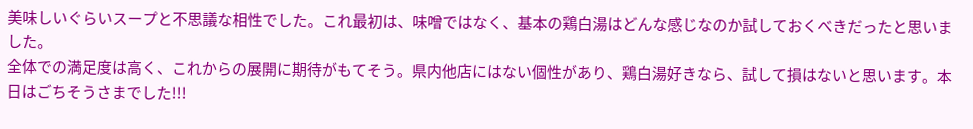美味しいぐらいスープと不思議な相性でした。これ最初は、味噌ではなく、基本の鶏白湯はどんな感じなのか試しておくべきだったと思いました。
全体での満足度は高く、これからの展開に期待がもてそう。県内他店にはない個性があり、鶏白湯好きなら、試して損はないと思います。本日はごちそうさまでした!!!